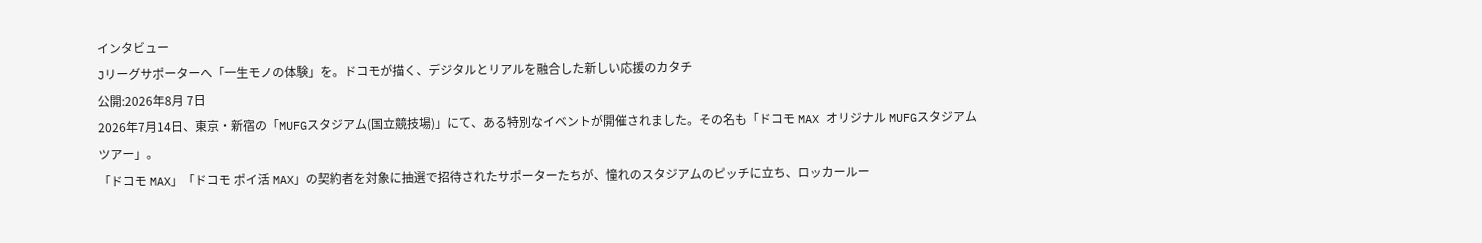インタビュー
Jリーグサポーターへ「一生モノの体験」を。ドコモが描く、デジタルとリアルを融合した新しい応援のカタチ
公開:2026年8月 7日
2026年7月14日、東京・新宿の「MUFGスタジアム(国立競技場)」にて、ある特別なイベントが開催されました。その名も「ドコモ MAX オリジナル MUFGスタジアムツアー」。
「ドコモ MAX」「ドコモ ポイ活 MAX」の契約者を対象に抽選で招待されたサポーターたちが、憧れのスタジアムのピッチに立ち、ロッカールー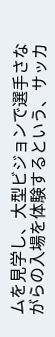ムを見学し、大型ビジョンで選手さながらの入場を体験するという、サッカ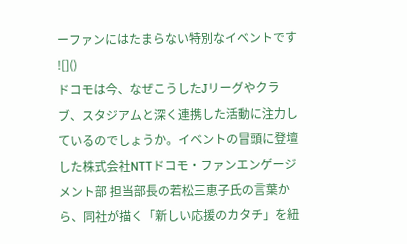ーファンにはたまらない特別なイベントです
![]()
ドコモは今、なぜこうしたJリーグやクラブ、スタジアムと深く連携した活動に注力しているのでしょうか。イベントの冒頭に登壇した株式会社NTTドコモ・ファンエンゲージメント部 担当部長の若松三恵子氏の言葉から、同社が描く「新しい応援のカタチ」を紐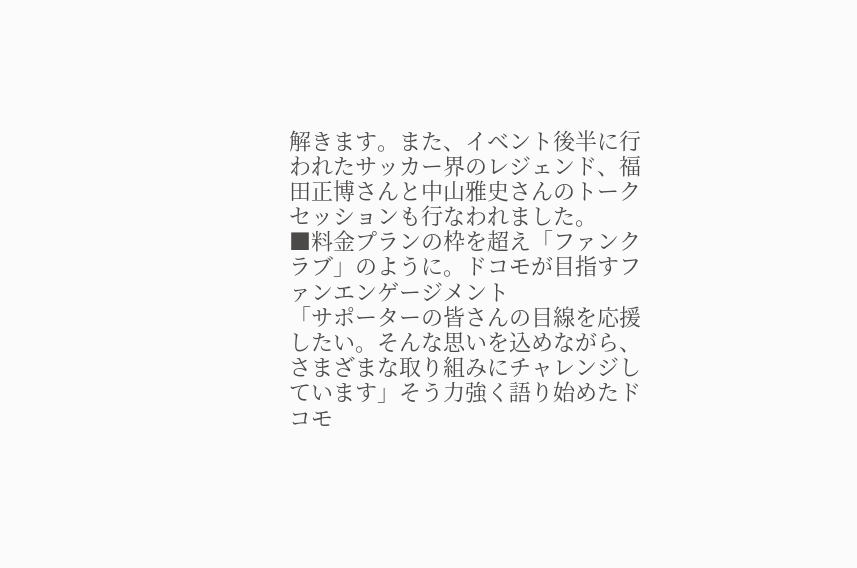解きます。また、イベント後半に行われたサッカー界のレジェンド、福田正博さんと中山雅史さんのトークセッションも行なわれました。
■料金プランの枠を超え「ファンクラブ」のように。ドコモが目指すファンエンゲージメント
「サポーターの皆さんの目線を応援したい。そんな思いを込めながら、さまざまな取り組みにチャレンジしています」そう力強く語り始めたドコモ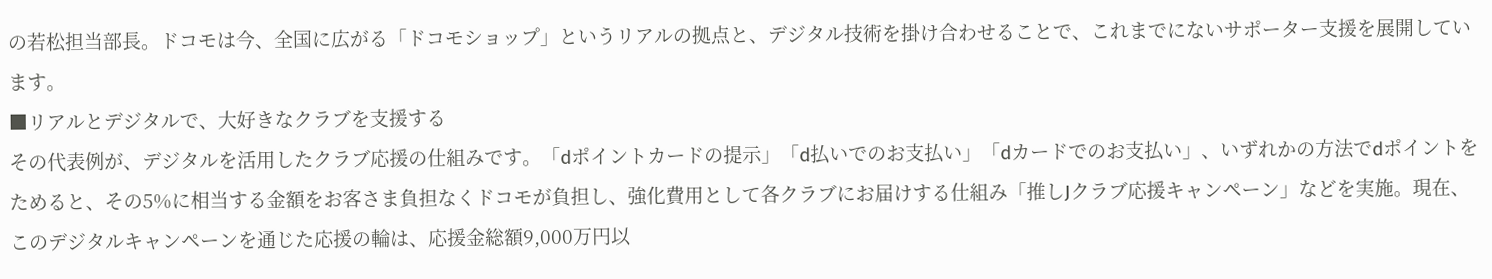の若松担当部長。ドコモは今、全国に広がる「ドコモショップ」というリアルの拠点と、デジタル技術を掛け合わせることで、これまでにないサポーター支援を展開しています。
■リアルとデジタルで、大好きなクラブを支援する
その代表例が、デジタルを活用したクラブ応援の仕組みです。「dポイントカードの提示」「d払いでのお支払い」「dカードでのお支払い」、いずれかの方法でdポイントをためると、その5%に相当する金額をお客さま負担なくドコモが負担し、強化費用として各クラブにお届けする仕組み「推しJクラブ応援キャンペーン」などを実施。現在、このデジタルキャンペーンを通じた応援の輪は、応援金総額9,000万円以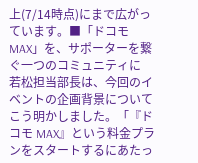上(7/14時点)にまで広がっています。■「ドコモ MAX」を、サポーターを繋ぐ一つのコミュニティに
若松担当部長は、今回のイベントの企画背景についてこう明かしました。「『ドコモ MAX』という料金プランをスタートするにあたっ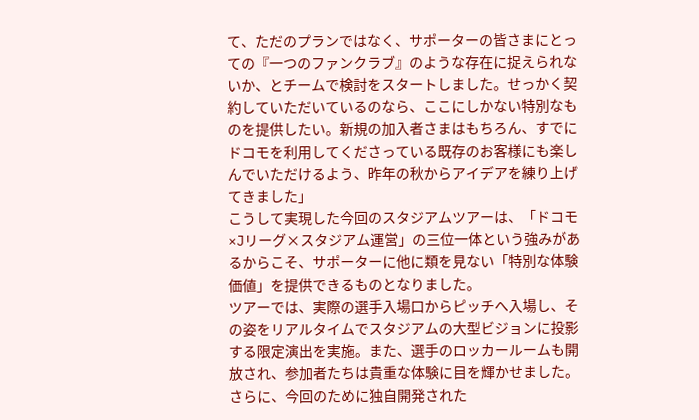て、ただのプランではなく、サポーターの皆さまにとっての『一つのファンクラブ』のような存在に捉えられないか、とチームで検討をスタートしました。せっかく契約していただいているのなら、ここにしかない特別なものを提供したい。新規の加入者さまはもちろん、すでにドコモを利用してくださっている既存のお客様にも楽しんでいただけるよう、昨年の秋からアイデアを練り上げてきました」
こうして実現した今回のスタジアムツアーは、「ドコモ×Jリーグ×スタジアム運営」の三位一体という強みがあるからこそ、サポーターに他に類を見ない「特別な体験価値」を提供できるものとなりました。
ツアーでは、実際の選手入場口からピッチへ入場し、その姿をリアルタイムでスタジアムの大型ビジョンに投影する限定演出を実施。また、選手のロッカールームも開放され、参加者たちは貴重な体験に目を輝かせました。さらに、今回のために独自開発された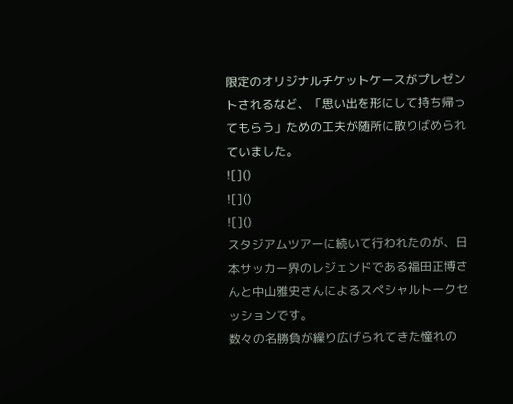限定のオリジナルチケットケースがプレゼントされるなど、「思い出を形にして持ち帰ってもらう」ための工夫が随所に散りばめられていました。
![]()
![]()
![]()
スタジアムツアーに続いて行われたのが、日本サッカー界のレジェンドである福田正博さんと中山雅史さんによるスペシャルトークセッションです。
数々の名勝負が繰り広げられてきた憧れの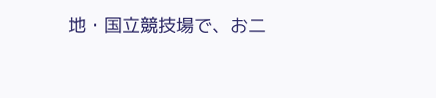地・国立競技場で、お二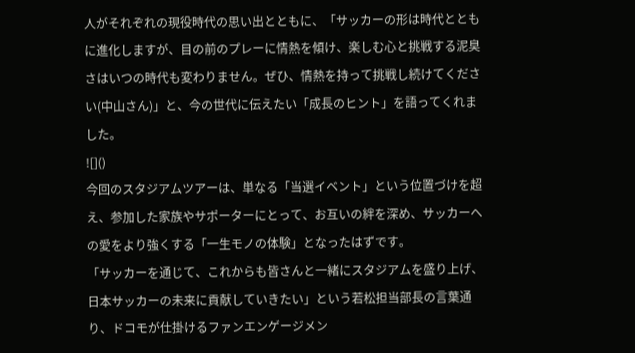人がそれぞれの現役時代の思い出とともに、「サッカーの形は時代とともに進化しますが、目の前のプレーに情熱を傾け、楽しむ心と挑戦する泥臭さはいつの時代も変わりません。ぜひ、情熱を持って挑戦し続けてください(中山さん)」と、今の世代に伝えたい「成長のヒント」を語ってくれました。
![]()
今回のスタジアムツアーは、単なる「当選イベント」という位置づけを超え、参加した家族やサポーターにとって、お互いの絆を深め、サッカーへの愛をより強くする「一生モノの体験」となったはずです。
「サッカーを通じて、これからも皆さんと一緒にスタジアムを盛り上げ、日本サッカーの未来に貢献していきたい」という若松担当部長の言葉通り、ドコモが仕掛けるファンエンゲージメン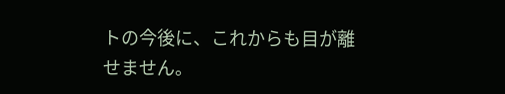トの今後に、これからも目が離せません。